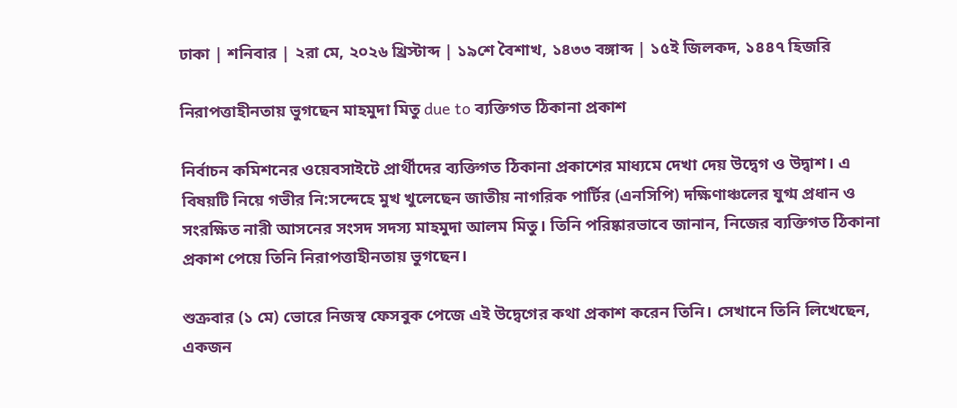ঢাকা | শনিবার | ২রা মে, ২০২৬ খ্রিস্টাব্দ | ১৯শে বৈশাখ, ১৪৩৩ বঙ্গাব্দ | ১৫ই জিলকদ, ১৪৪৭ হিজরি

নিরাপত্তাহীনতায় ভুগছেন মাহমুদা মিতু due to ব্যক্তিগত ঠিকানা প্রকাশ

নির্বাচন কমিশনের ওয়েবসাইটে প্রার্থীদের ব্যক্তিগত ঠিকানা প্রকাশের মাধ্যমে দেখা দেয় উদ্বেগ ও উদ্বাশ। এ বিষয়টি নিয়ে গভীর নি:সন্দেহে মুখ খুলেছেন জাতীয় নাগরিক পার্টির (এনসিপি) দক্ষিণাঞ্চলের যুগ্ম প্রধান ও সংরক্ষিত নারী আসনের সংসদ সদস্য মাহমুদা আলম মিতু। তিনি পরিষ্কারভাবে জানান, নিজের ব্যক্তিগত ঠিকানা প্রকাশ পেয়ে তিনি নিরাপত্তাহীনতায় ভুগছেন।

শুক্রবার (১ মে) ভোরে নিজস্ব ফেসবুক পেজে এই উদ্বেগের কথা প্রকাশ করেন তিনি। সেখানে তিনি লিখেছেন, একজন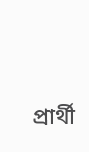প্রার্থী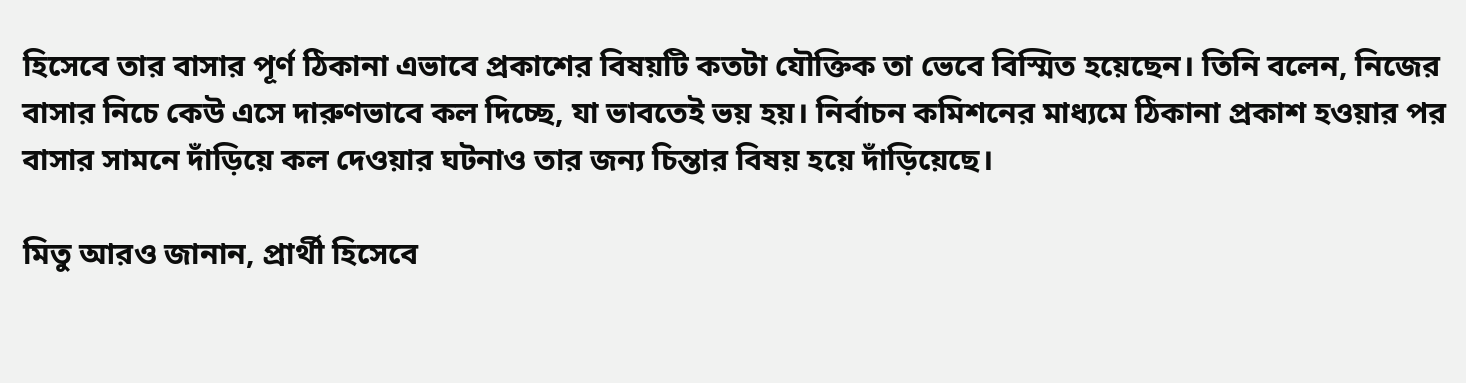হিসেবে তার বাসার পূর্ণ ঠিকানা এভাবে প্রকাশের বিষয়টি কতটা যৌক্তিক তা ভেবে বিস্মিত হয়েছেন। তিনি বলেন, নিজের বাসার নিচে কেউ এসে দারুণভাবে কল দিচ্ছে, যা ভাবতেই ভয় হয়। নির্বাচন কমিশনের মাধ্যমে ঠিকানা প্রকাশ হওয়ার পর বাসার সামনে দাঁড়িয়ে কল দেওয়ার ঘটনাও তার জন্য চিন্তার বিষয় হয়ে দাঁড়িয়েছে।

মিতু আরও জানান, প্রার্থী হিসেবে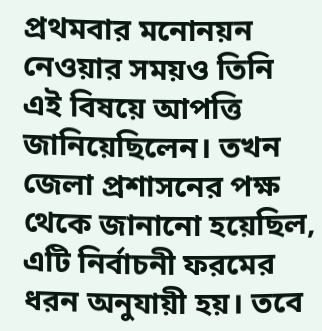প্রথমবার মনোনয়ন নেওয়ার সময়ও তিনি এই বিষয়ে আপত্তি জানিয়েছিলেন। তখন জেলা প্রশাসনের পক্ষ থেকে জানানো হয়েছিল, এটি নির্বাচনী ফরমের ধরন অনুযায়ী হয়। তবে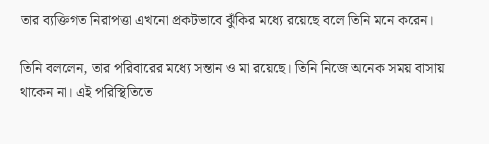তার ব্যক্তিগত নিরাপত্তা এখনো প্রকটভাবে ঝুঁকির মধ্যে রয়েছে বলে তিনি মনে করেন।

তিনি বললেন, তার পরিবারের মধ্যে সন্তান ও মা রয়েছে। তিনি নিজে অনেক সময় বাসায় থাকেন না। এই পরিস্থিতিতে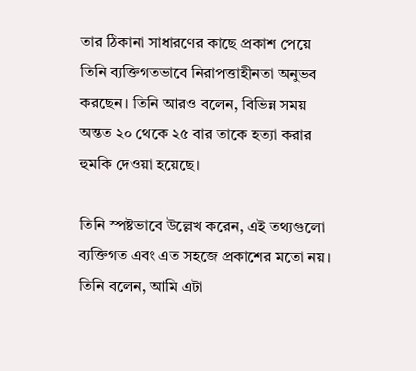তার ঠিকানা সাধারণের কাছে প্রকাশ পেয়ে তিনি ব্যক্তিগতভাবে নিরাপত্তাহীনতা অনুভব করছেন। তিনি আরও বলেন, বিভিন্ন সময় অন্তত ২০ থেকে ২৫ বার তাকে হত্যা করার হুমকি দেওয়া হয়েছে।

তিনি স্পষ্টভাবে উল্লেখ করেন, এই তথ্যগুলো ব্যক্তিগত এবং এত সহজে প্রকাশের মতো নয়। তিনি বলেন, আমি এটা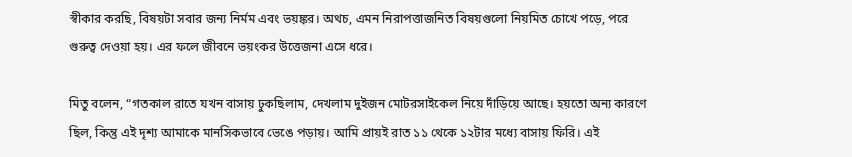স্বীকার করছি, বিষয়টা সবার জন্য নির্মম এবং ভয়ঙ্কর। অথচ, এমন নিরাপত্তাজনিত বিষয়গুলো নিয়মিত চোখে পড়ে, পরে গুরুত্ব দেওয়া হয়। এর ফলে জীবনে ভয়ংকর উত্তেজনা এসে ধরে।

মিতু বলেন, “গতকাল রাতে যখন বাসায় ঢুকছিলাম, দেখলাম দুইজন মোটরসাইকেল নিয়ে দাঁড়িয়ে আছে। হয়তো অন্য কারণে ছিল, কিন্তু এই দৃশ্য আমাকে মানসিকভাবে ভেঙে পড়ায়। আমি প্রায়ই রাত ১১ থেকে ১২টার মধ্যে বাসায় ফিরি। এই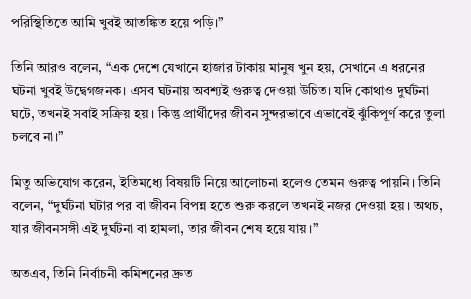পরিস্থিতিতে আমি খুবই আতঙ্কিত হয়ে পড়ি।”

তিনি আরও বলেন, “এক দেশে যেখানে হাজার টাকায় মানুষ খুন হয়, সেখানে এ ধরনের ঘটনা খুবই উদ্বেগজনক। এসব ঘটনায় অবশ্যই গুরুত্ব দেওয়া উচিত। যদি কোথাও দুর্ঘটনা ঘটে, তখনই সবাই সক্রিয় হয়। কিন্তু প্রার্থীদের জীবন সুন্দরভাবে এভাবেই ঝুঁকিপূর্ণ করে তুলা চলবে না।”

মিতু অভিযোগ করেন, ইতিমধ্যে বিষয়টি নিয়ে আলোচনা হলেও তেমন গুরুত্ব পায়নি। তিনি বলেন, “দুর্ঘটনা ঘটার পর বা জীবন বিপন্ন হতে শুরু করলে তখনই নজর দেওয়া হয়। অথচ, যার জীবনসঙ্গী এই দুর্ঘটনা বা হামলা, তার জীবন শেষ হয়ে যায়।”

অতএব, তিনি নির্বাচনী কমিশনের দ্রুত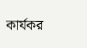কার্যকর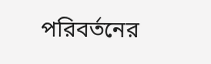পরিবর্তনের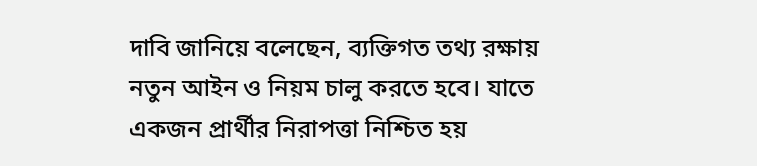দাবি জানিয়ে বলেছেন, ব্যক্তিগত তথ্য রক্ষায় নতুন আইন ও নিয়ম চালু করতে হবে। যাতে একজন প্রার্থীর নিরাপত্তা নিশ্চিত হয়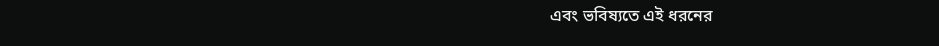এবং ভবিষ্যতে এই ধরনের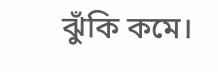ঝুঁকি কমে।